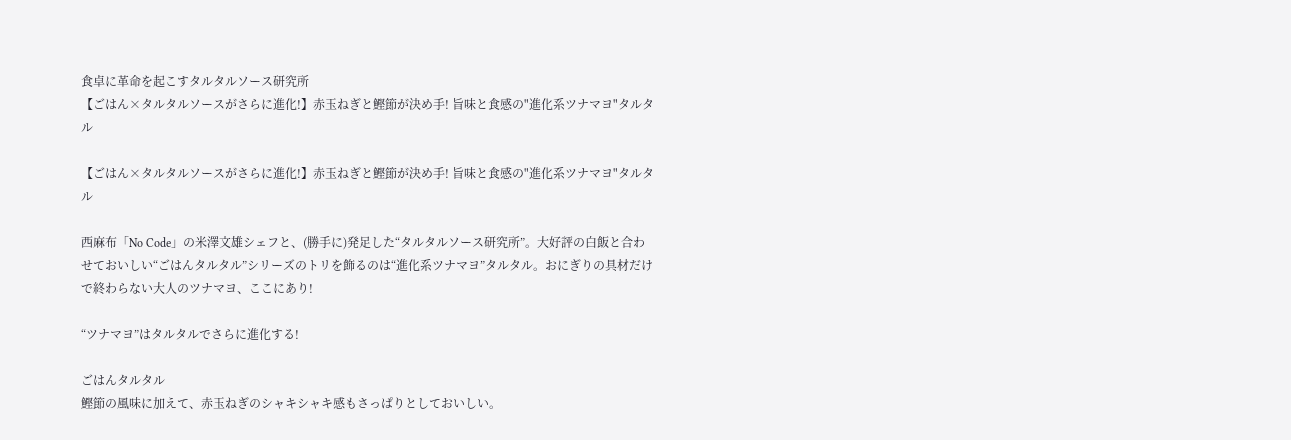食卓に革命を起こすタルタルソース研究所
【ごはん×タルタルソースがさらに進化!】赤玉ねぎと鰹節が決め手! 旨味と食感の"進化系ツナマヨ"タルタル

【ごはん×タルタルソースがさらに進化!】赤玉ねぎと鰹節が決め手! 旨味と食感の"進化系ツナマヨ"タルタル

西麻布「No Code」の米澤文雄シェフと、(勝手に)発足した“タルタルソース研究所”。大好評の白飯と合わせておいしい“ごはんタルタル”シリーズのトリを飾るのは“進化系ツナマヨ”タルタル。おにぎりの具材だけで終わらない大人のツナマヨ、ここにあり!

“ツナマヨ”はタルタルでさらに進化する!

ごはんタルタル
鰹節の風味に加えて、赤玉ねぎのシャキシャキ感もさっぱりとしておいしい。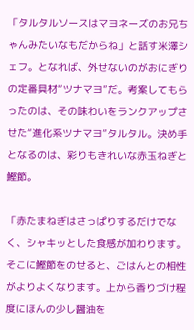「タルタルソースはマヨネーズのお兄ちゃんみたいなもだからね」と話す米澤シェフ。となれば、外せないのがおにぎりの定番具材“ツナマヨ”だ。考案してもらったのは、その味わいをランクアップさせた“進化系ツナマヨ”タルタル。決め手となるのは、彩りもきれいな赤玉ねぎと鰹節。

「赤たまねぎはさっぱりするだけでなく、シャキッとした食感が加わります。そこに鰹節をのせると、ごはんとの相性がよりよくなります。上から香りづけ程度にほんの少し醤油を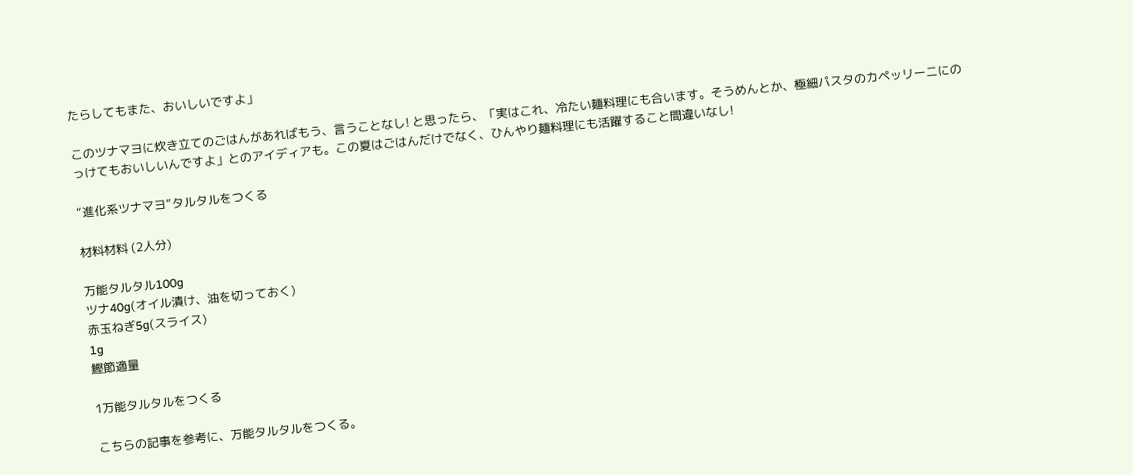たらしてもまた、おいしいですよ」

このツナマヨに炊き立てのごはんがあればもう、言うことなし! と思ったら、「実はこれ、冷たい麺料理にも合います。そうめんとか、極細パスタのカペッリーニにのっけてもおいしいんですよ」とのアイディアも。この夏はごはんだけでなく、ひんやり麺料理にも活躍すること間違いなし!

“進化系ツナマヨ”タルタルをつくる

材料材料 (2人分)

万能タルタル100g
ツナ40g(オイル漬け、油を切っておく)
赤玉ねぎ5g(スライス)
1g
鰹節適量

1万能タルタルをつくる

こちらの記事を参考に、万能タルタルをつくる。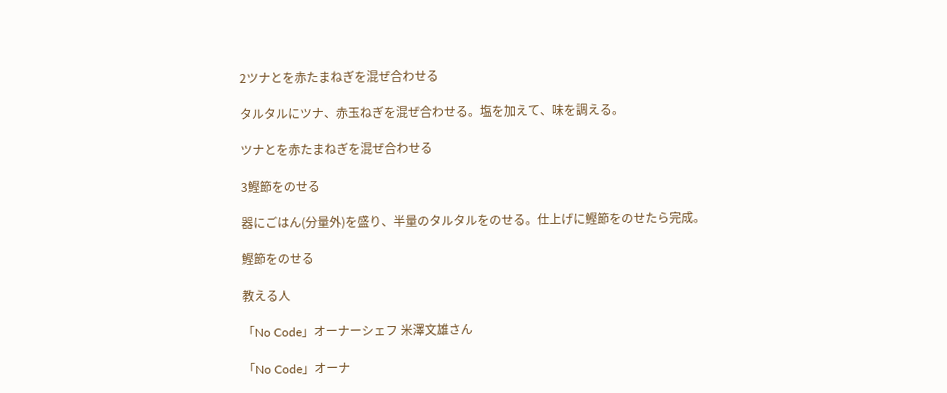2ツナとを赤たまねぎを混ぜ合わせる

タルタルにツナ、赤玉ねぎを混ぜ合わせる。塩を加えて、味を調える。

ツナとを赤たまねぎを混ぜ合わせる

3鰹節をのせる

器にごはん(分量外)を盛り、半量のタルタルをのせる。仕上げに鰹節をのせたら完成。

鰹節をのせる

教える人

「No Code」オーナーシェフ 米澤文雄さん

「No Code」オーナ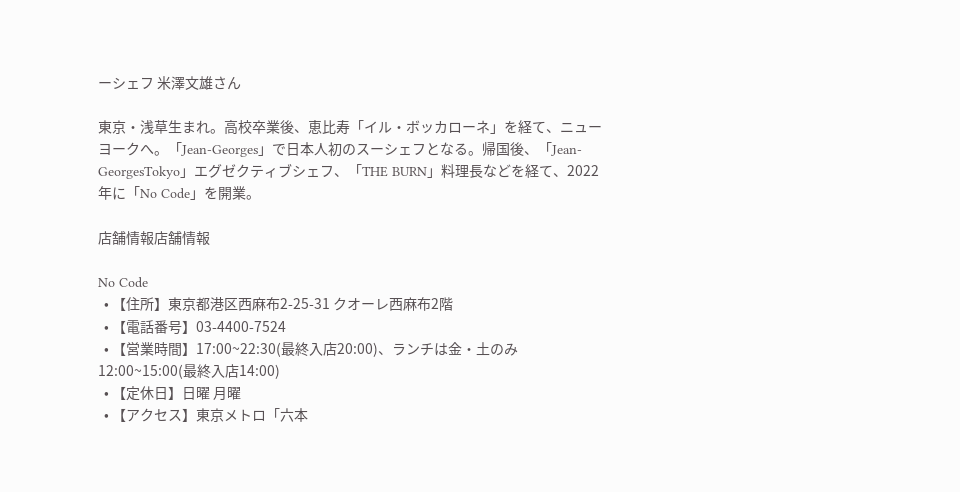ーシェフ 米澤文雄さん

東京・浅草生まれ。高校卒業後、恵比寿「イル・ボッカローネ」を経て、ニューヨークへ。「Jean-Georges」で日本人初のスーシェフとなる。帰国後、「Jean-GeorgesTokyo」エグゼクティブシェフ、「THE BURN」料理長などを経て、2022年に「No Code」を開業。

店舗情報店舗情報

No Code
  • 【住所】東京都港区西麻布2-25-31 クオーレ西麻布2階
  • 【電話番号】03-4400-7524
  • 【営業時間】17:00~22:30(最終入店20:00)、ランチは金・土のみ12:00~15:00(最終入店14:00)
  • 【定休日】日曜 月曜
  • 【アクセス】東京メトロ「六本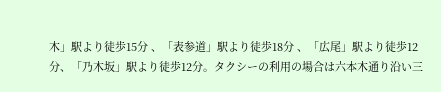木」駅より徒歩15分 、「表参道」駅より徒歩18分 、「広尾」駅より徒歩12分、「乃木坂」駅より徒歩12分。タクシーの利用の場合は六本木通り沿い三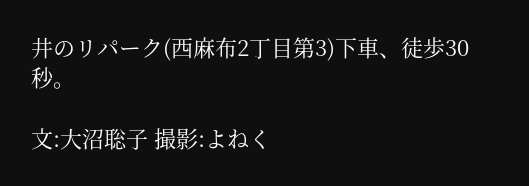井のリパーク(西麻布2丁目第3)下車、徒歩30秒。

文:大沼聡子 撮影:よねく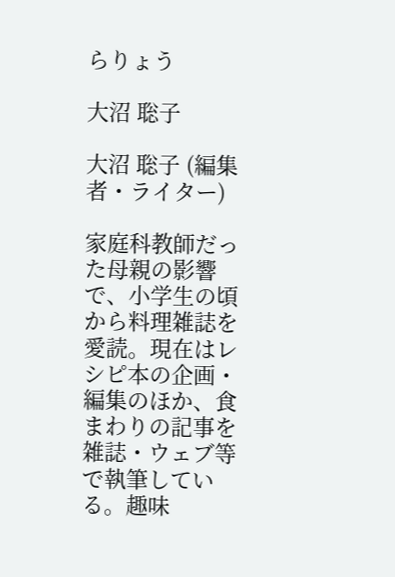らりょう

大沼 聡子

大沼 聡子 (編集者・ライター)

家庭科教師だった母親の影響で、小学生の頃から料理雑誌を愛読。現在はレシピ本の企画・編集のほか、食まわりの記事を雑誌・ウェブ等で執筆している。趣味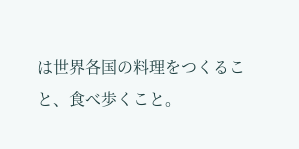は世界各国の料理をつくること、食べ歩くこと。